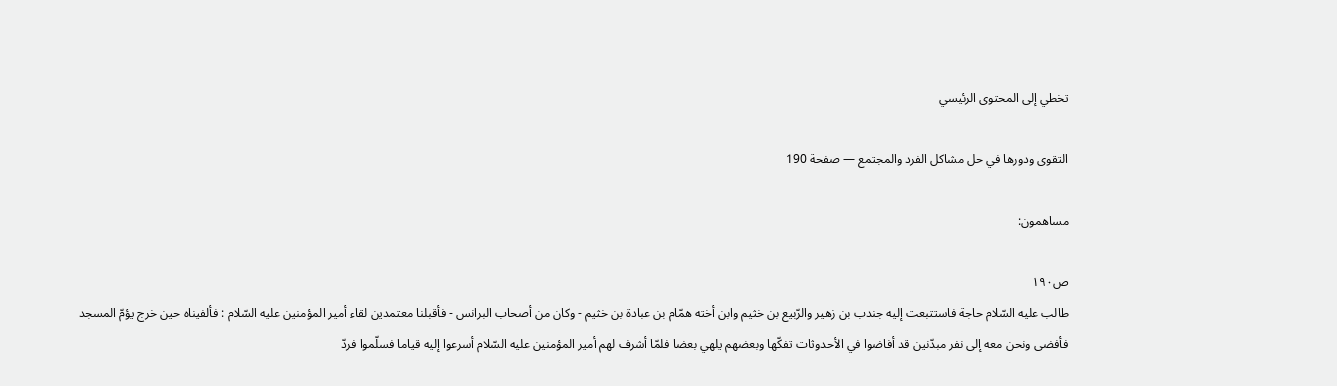تخطي إلى المحتوى الرئيسي

التقوى ودورها في حل مشاكل الفرد والمجتمع — صفحة 190

مساهمون:

ص١٩٠
طالب عليه السّلام حاجة فاستتبعت إليه جندب بن زهير والرّبيع بن خثيم وابن أخته همّام بن عبادة بن خثيم - وكان من أصحاب البرانس - فأقبلنا معتمدين لقاء أمير المؤمنين عليه السّلام : فألفيناه حين خرج يؤمّ المسجد فأفضى ونحن معه إلى نفر مبدّنين قد أفاضوا في الأحدوثات تفكّها وبعضهم يلهي بعضا فلمّا أشرف لهم أمير المؤمنين عليه السّلام أسرعوا إليه قياما فسلّموا فردّ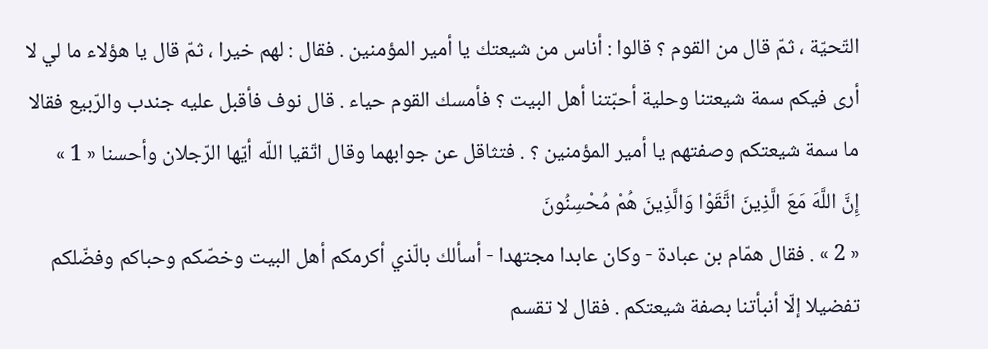التّحيّة ، ثمّ قال من القوم ؟ قالوا : أناس من شيعتك يا أمير المؤمنين . فقال : لهم خيرا ، ثمّ قال يا هؤلاء ما لي لا أرى فيكم سمة شيعتنا وحلية أحبّتنا أهل البيت ؟ فأمسك القوم حياء . قال نوف فأقبل عليه جندب والرّبيع فقالا ما سمة شيعتكم وصفتهم يا أمير المؤمنين ؟ . فتثاقل عن جوابهما وقال اتّقيا اللّه أيّها الرّجلان وأحسنا « 1 »
إِنَّ اللَّهَ مَعَ الَّذِينَ اتَّقَوْا وَالَّذِينَ هُمْ مُحْسِنُونَ
« 2 » . فقال همّام بن عبادة - وكان عابدا مجتهدا - أسألك بالّذي أكرمكم أهل البيت وخصّكم وحباكم وفضّلكم تفضيلا إلّا أنبأتنا بصفة شيعتكم . فقال لا تقسم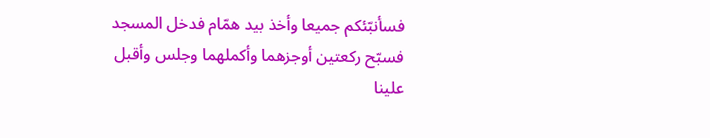فسأنبّئكم جميعا وأخذ بيد همّام فدخل المسجد فسبّح ركعتين أوجزهما وأكملهما وجلس وأقبل علينا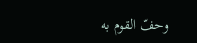وحفّ القوم به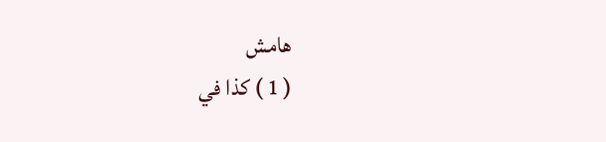هامش
( 1 ) كذا في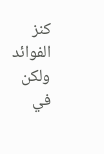كنز الفوائد ولكن في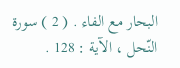البحار مع الفاء . ( 2 ) سورة النّحل ، الآية : 128 .